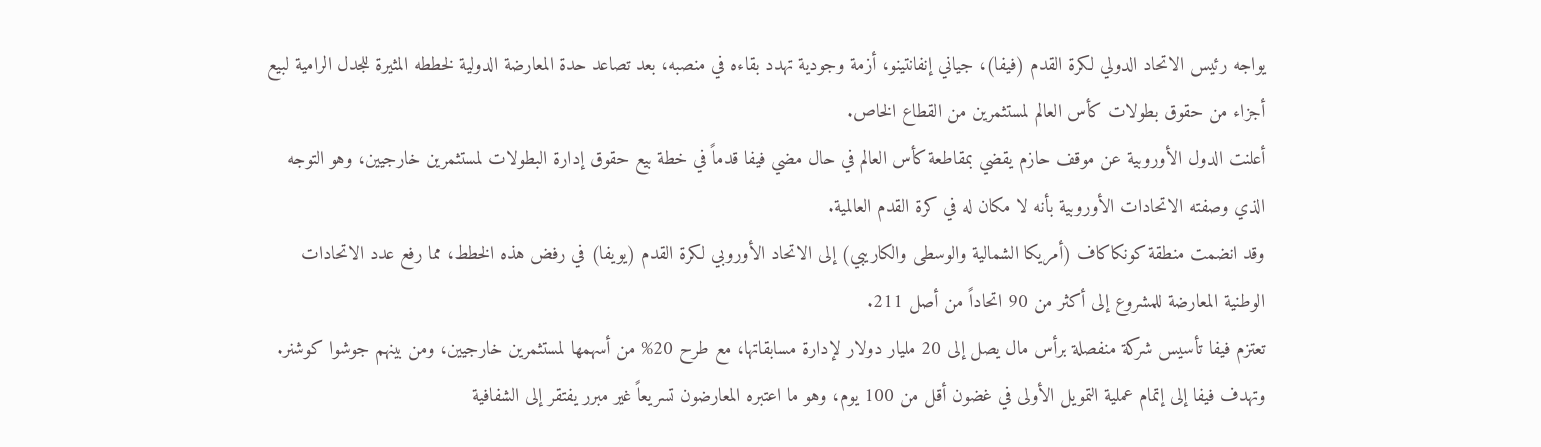يواجه رئيس الاتحاد الدولي لكرة القدم (فيفا)، جياني إنفانتينو، أزمة وجودية تهدد بقاءه في منصبه، بعد تصاعد حدة المعارضة الدولية لخططه المثيرة للجدل الرامية لبيع أجزاء من حقوق بطولات كأس العالم لمستثمرين من القطاع الخاص.
أعلنت الدول الأوروبية عن موقف حازم يقضي بمقاطعة كأس العالم في حال مضي فيفا قدماً في خطة بيع حقوق إدارة البطولات لمستثمرين خارجيين، وهو التوجه الذي وصفته الاتحادات الأوروبية بأنه لا مكان له في كرة القدم العالمية.
وقد انضمت منطقة كونكاكاف (أمريكا الشمالية والوسطى والكاريبي) إلى الاتحاد الأوروبي لكرة القدم (يويفا) في رفض هذه الخطط، مما رفع عدد الاتحادات الوطنية المعارضة للمشروع إلى أكثر من 90 اتحاداً من أصل 211.
تعتزم فيفا تأسيس شركة منفصلة برأس مال يصل إلى 20 مليار دولار لإدارة مسابقاتها، مع طرح 20% من أسهمها لمستثمرين خارجيين، ومن بينهم جوشوا كوشنر. وتهدف فيفا إلى إتمام عملية التمويل الأولى في غضون أقل من 100 يوم، وهو ما اعتبره المعارضون تسريعاً غير مبرر يفتقر إلى الشفافية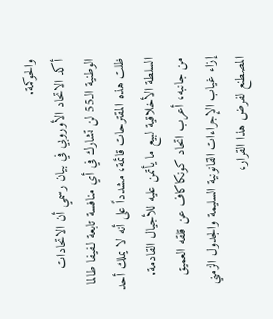والحوكمة.
أكد الاتحاد الأوروبي في بيان رسمي أن الاتحادات الوطنية الـ55 لن تشارك في أي منافسة تابعة لـفيفا طالما ظلت هذه المقترحات قائمة، مشدداً على أنه لا يملك أحد السلطة الأخلاقية لبيع ما يأتمن عليه للأجيال القادمة.
من جانبه، أعرب اتحاد كونكاكاف عن قلقه العميق إزاء غياب الإجراءات القانونية السليمة والجدول الزمني المصطنع لفرض هذا القرار،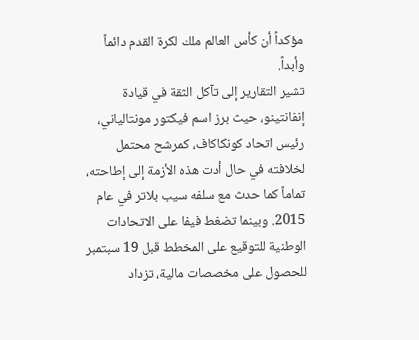مؤكداً أن كأس العالم ملك لكرة القدم دائماً وأبداً.
تشير التقارير إلى تآكل الثقة في قيادة إنفانتينو، حيث برز اسم فيكتور مونتالياني، رئيس اتحاد كونكاكاف، كمرشح محتمل لخلافته في حال أدت هذه الأزمة إلى إطاحته، تماماً كما حدث مع سلفه سيب بلاتر في عام 2015. وبينما تضغط فيفا على الاتحادات الوطنية للتوقيع على المخطط قبل 19 سبتمبر للحصول على مخصصات مالية، تزداد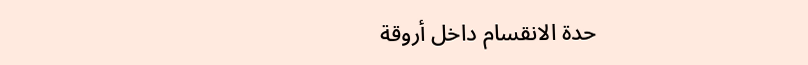حدة الانقسام داخل أروقة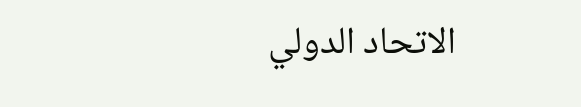الاتحاد الدولي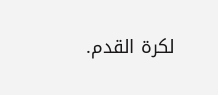لكرة القدم.